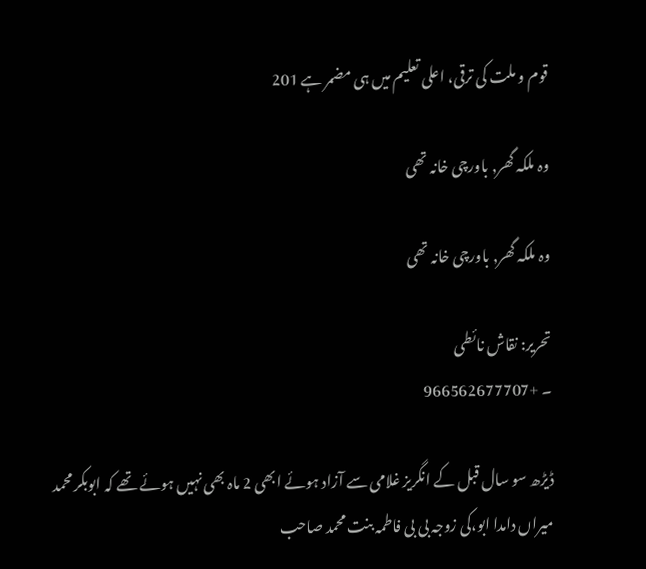قوم و ملت کی ترقی، اعلی تعلیم میں ہی مضمر ہے 201

وہ ملکہ گھر, باورچی خانہ تھی

وہ ملکہ گھر, باورچی خانہ تھی

تحریر: نقاش نائطی
۔ +966562677707

ڈیڑھ سو سال قبل کے انگریز غلامی سے آزاد ہوئے ابھی 2 ماہ بھی نہیں ہوئے تھے کہ ابوبکر محمد میراں دامدا ابو،کی زوجہ بی بی فاطمہ بنت محمد صاحب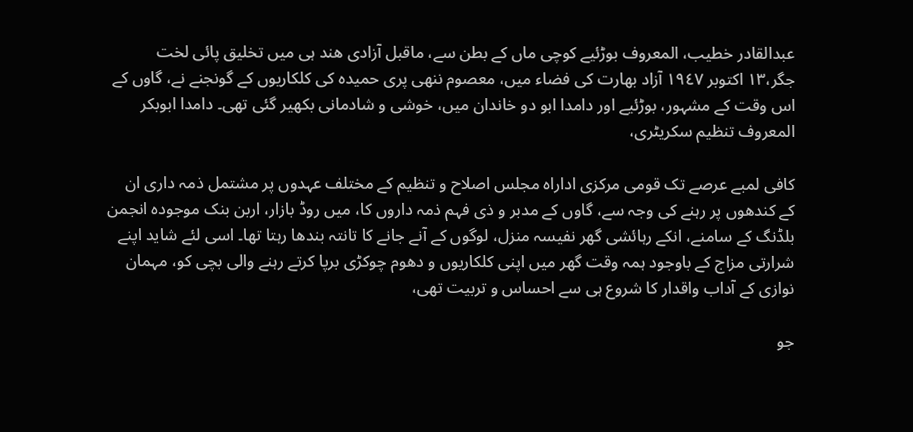عبدالقادر خطیب، المعروف بوڑئیے کوچی ماں کے بطن سے، ماقبل آزادی ھند ہی میں تخلیق پائی لخت جگر،١٣ اکتوبر ١٩٤٧ آزاد بھارت کی فضاء میں، معصوم ننھی پری حمیدہ کی کلکاریوں کے گونجنے نے، گاوں کے اس وقت کے مشہور، بوڑئیے اور دامدا ابو دو خاندان میں، خوشی و شادمانی بکھیر گئی تھی۔ دامدا ابوبکر المعروف تنظیم سکریٹری،

کافی لمبے عرصے تک قومی مرکزی اداراہ مجلس اصلاح و تنظیم کے مختلف عہدوں پر مشتمل ذمہ داری ان کے کندھوں پر رہنے کی وجہ سے، گاوں کے مدبر و ذی فہم ذمہ داروں کا، میں روڈ بازار، اربن بنک موجودہ انجمن بلڈنگ کے سامنے، انکے رہائشی گھر نفیسہ منزل، لوگوں کے آنے جانے کا تانتہ بندھا رہتا تھا۔ اسی لئے شاید اپنے شرارتی مزاج کے باوجود ہمہ وقت گھر میں اپنی کلکاریوں و دھوم چوکڑی برپا کرتے رہنے والی بچی کو، مہمان نوازی کے آداب واقدار کا شروع ہی سے احساس و تربیت تھی،

جو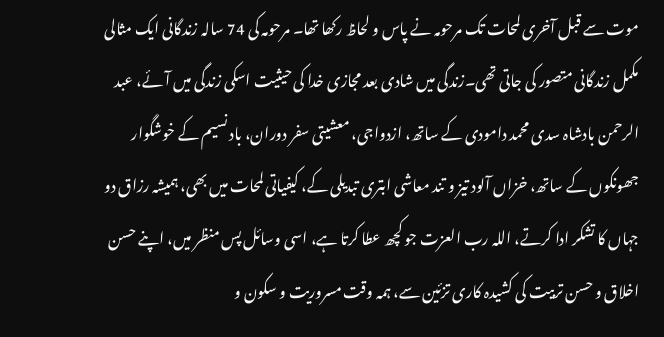موت سے قبل آخری لمحات تک مرحومہ نے پاس و لحاظ رکھا تھا۔ مرحومہ کی 74 سالہ زندگانی ایک مثالی مکمل زندگانی متصور کی جاتی تھی۔زندگی میں شادی بعد مجازی خدا کی حیثیت اسکی زندگی میں آئے، عبد الرحمن بادشاہ سدی محمد دامودی کے ساتھ، ازدواجی، معشیتی سفر دوران، باد نسیم کے خوشگوار جھونکوں کے ساتھ، خزاں آلود تیز و تند معاشی ابتری تبدیلی کے، کیفیاتی لمحات میں بھی، ہمیشہ رزاق دو جہاں کا تشکر ادا کرتے، اللہ رب العزت جو کچھ عطا کرتا ہے، اسی وسائل پس منظر میں، اپنے حسن اخلاق و حسن تربیت کی کشیدہ کاری تزئین سے، ہمہ وقت مسروریت و سکون و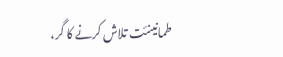طمانینئت تلاش کرنے کا گر،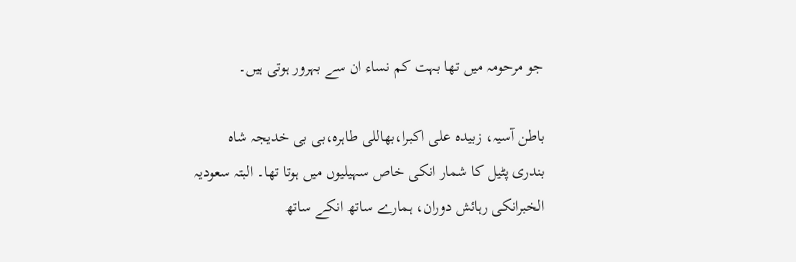جو مرحومہ میں تھا بہت کم نساء ان سے بہرور ہوتی ہیں۔

باطن آسیہ، زبیدہ علی اکبرا،بھاللی طاہرہ،بی بی خدیجہ شاہ بندری پٹیل کا شمار انکی خاص سہیلیوں میں ہوتا تھا۔ البتہ سعودیہ الخبرانکی رہائش دوران، ہمارے ساتھ انکے ساتھ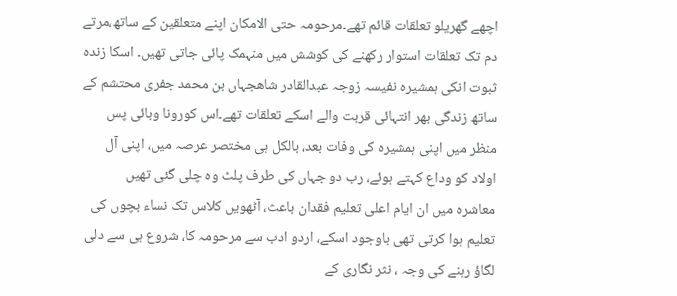اچھے گھریلو تعلقات قائم تھے۔مرحومہ حتی الامکان اپنے متعلقین کے ساتھ،مرتے دم تک تعلقات استوار رکھنے کی کوشش میں منہمک پائی جاتی تھیں۔ اسکا زندہ ثبوت انکی ہمشیرہ نفیسہ زوجہ عبدالقادر شاھجہاں بن محمد جفری محتشم کے ساتھ زندگی بھر انتہائی قربت والے اسکے تعلقات تھے۔اس کورونا وبائی پس منظر میں اپنی ہمشیرہ کی وفات بعد، بالکل ہی مختصر عرصہ میں، اپنی آل اولاد کو وداع کہتے ہوئے، رب دو جہاں کی طرف پلٹ وہ چلی گئی تھیں
معاشرہ میں ان ایام اعلی تعلیم فقدان باعث، آٹھویں کلاس تک نساء بچوں کی تعلیم ہوا کرتی تھی باوجود اسکے، اردو ادب سے مرحومہ کا، شروع ہی سے دلی لگاؤ رہنے کی وجہ ، نثر نگاری کے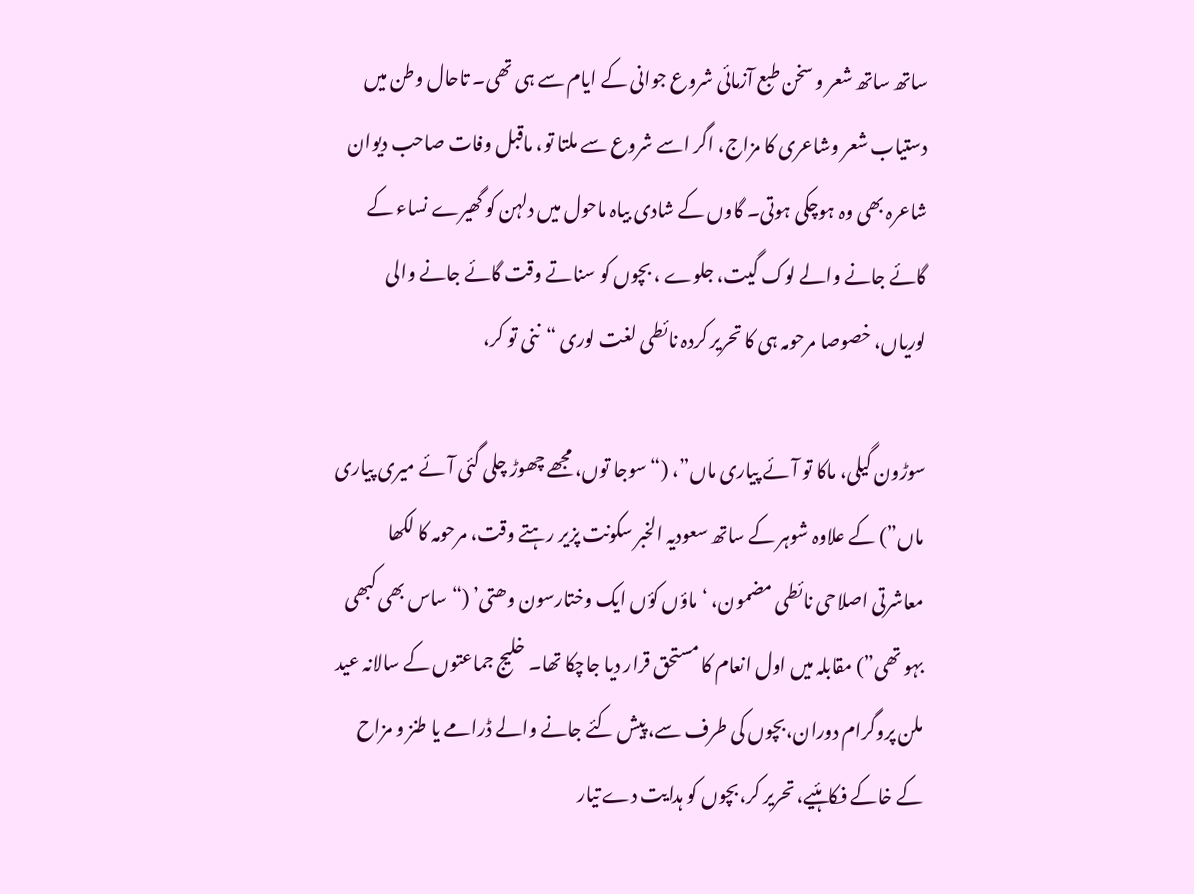ساتھ ساتھ شعر و سخن طبع آزمائی شروع جوانی کے ایام سے ہی تھی۔ تاحال وطن میں دستیاب شعر وشاعری کا مزاج، اگر اسے شروع سے ملتا تو، ماقبل وفات صاحب دیوان شاعرہ بھی وہ ہوچکی ہوتی۔ گاوں کے شادی بیاہ ماحول میں دلہن کو گھیرے نساء کے گائے جانے والے لوک گیت، جلوے ، بچوں کو سناتے وقت گائے جانے والی لوریاں، خصوصا مرحومہ ہی کا تحریر کردہ نائطی لغت لوری “ننی تو کر،

سوڑون گیلی، ماکا تو آئے پیاری ماں”، (“سوجا توں، مجھے چھوڑ چلی گئی آئے میری پیاری ماں”) کے علاوہ شوہر کے ساتھ سعودیہ الخبر سکونت پزیر رہتے وقت، مرحومہ کا لکھا معاشرتی اصلاحی نائطی مضمون، ‘ماؤں کؤں ایک وختارسون وھتی’ (“ساس بھی کبھی بہو تھی”) مقابلہ میں اول انعام کا مستحق قرار دیا جاچکا تھا۔ خلیج جماعتوں کے سالانہ عید ملن پروگرام دوران،بچوں کی طرف سے، پیش کئے جانے والے ڈرامے یا طنز و مزاح کے خاکے فکاہئیے، تحریر کر،بچوں کو ہدایت دے تیار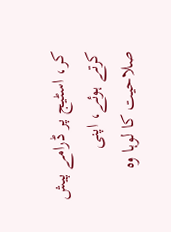کر، اسٹیج پر ڈرامے پیش کرتے ہوئے، اپنی صلاحیت کا لوہا وہ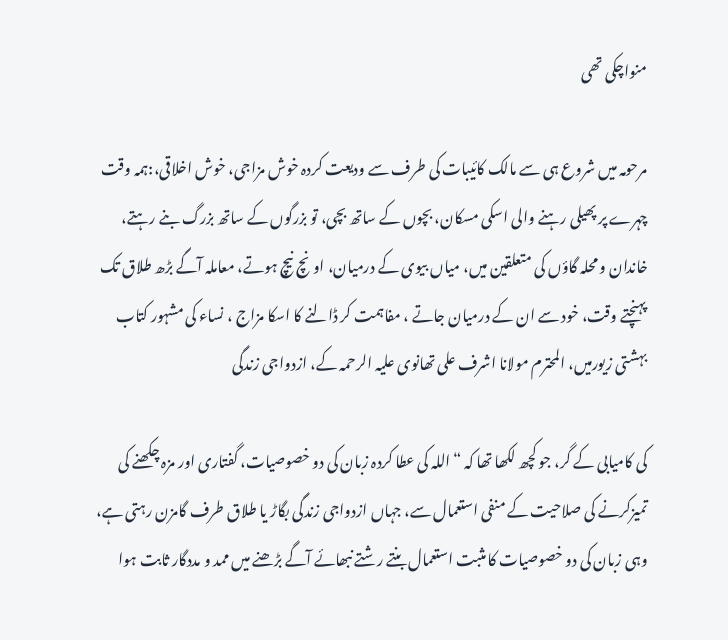منواچکی تھی

مرحومہ میں شروع ہی سے مالک کائیبات کی طرف سے ودیعت کردہ خوش مزاجی، خوش اخلاقی،:ہمہ وقت چہرے پر پھیلی رہنے والی اسکی مسکان، بچوں کے ساتھ بچی، تو بزرگوں کے ساتھ بزرگ بنے رہتے، خاندان و محلہ گاؤں کی متعلقین میں، میاں بیوی کے درمیان، اونچ نیچ ہوتے، معاملہ آگے بڑھ طلاق تک پہنچتے وقت، خود سے ان کے درمیان جاتے ، مفاہمت کر ڈالنے کا اسکا مزاج ، نساء کی مشہور کتاب بہشتی زیورمیں، المحترم مولانا اشرف علی تھانوی علیہ الرحمہ کے، ازدواجی زندگی

کی کامیابی کے گر، جو کچھ لکھا تھا کہ “اللہ کی عطا کردہ زبان کی دو خصوصیات، گفتاری اور مزہ چکھنے کی تمیزکرنے کی صلاحیت کے منفی استعمال سے، جہاں ازدواجی زندگی بگاڑ یا طلاق طرف گامزن رہتی ہے، وہی زبان کی دو خصوصیات کا مثبت استعمال بنتے رشتے نبھائے آگے بڑھنے میں ممد و مددگار ثابت ہوا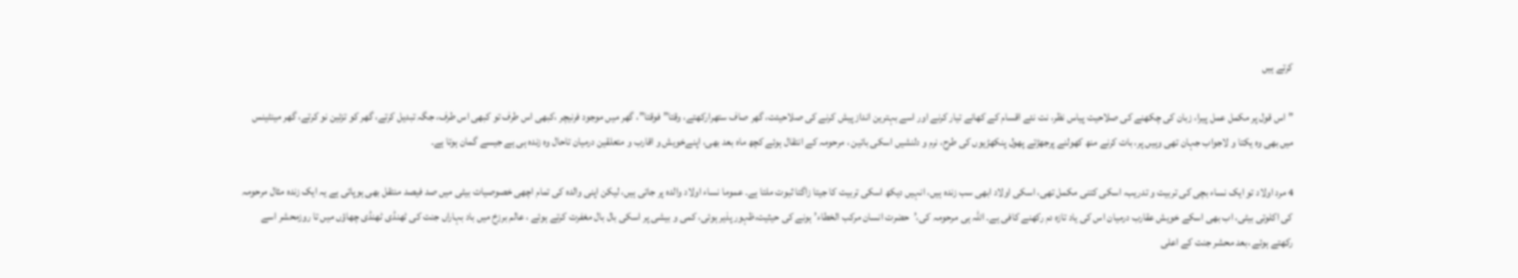کرتے ہیں

” اس قول پر مکمل عمل پیرا، زبان کی چکھنے کی صلاحیت پیاس نظر، نت نئے اقسام کے کھانے تیار کرنے اور اسے بہترین انداز پیش کرنے کی صلاحیئت، گھر صاف ستھرارکھتے، وقتا” فوقتا”، گھر میں موجود فرنیچر ،کبھی اس طرف تو کبھی اس طرف، جگہ تبدیل کرتے، گھر کو تزئین نو کرتے، گھر مینٹینس میں بھی وہ یکتا و لاجواب جہان تھی وہیں پر، بات کرنے منھ کھولنے پرجھڑتے پھول پنکھڑیوں کی طرح، نرم و دلنشیں اسکی باتین ، مرحومہ کے انتقال ہوئے کچھ ماہ بعد بھی، اپنےخویش و اقارب و متعلقین درمیان تاحال وہ زندہ ہی ہے جیسے گمان ہوتا ہے۔

4 مرد اولاد تو ایک نساء بچی کی تربیت و تدریب، اسکی کتنی مکمل تھی، اسکی اولاد ابھی سب زندہ ہیں، انہیں دیکھ اسکی تربیت کا جیتا زاگتا ثبوت ملتا ہے۔ عموما نساء اولاد والدہ پر جاتی ہیں، لیکن اپنی والدہ کی تمام اچھی خصوصیات بیٹی میں صد فیصد منتقل بھی ہوپاتی ہے یہ ایک زندہ مثال مرحومہ کی اکلوتی بیٹی، اب بھی اسکے خویش عقارب درمیان اس کی یاد تازہ دم رکھنے کافی ہے۔ اللہ ہی مرحومہ کی،’حضرت انسان مرکب الخطاء’ ہونے کی حیثیت،ظہور پذیر ہوئی، کمی و بیشی پر اسکی بال بال مغفرت کرتے ہوئے ، عالم برزخ میں باد بہاراں جنت کی ٹھنڈی ٹھنڈی چھاؤں میں تا روزمحشر اسے رکھتے ہوئے ،بعد محشر جنت کے اعلی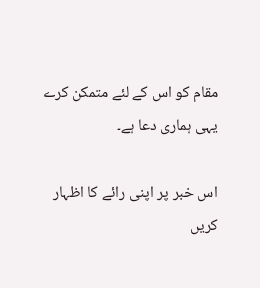مقام کو اس کے لئے متمکن کرے یہی ہماری دعا ہے۔

اس خبر پر اپنی رائے کا اظہار کریں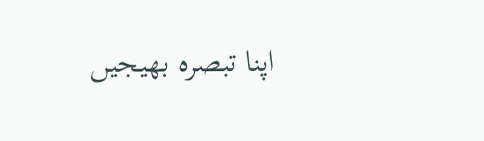اپنا تبصرہ بھیجیں